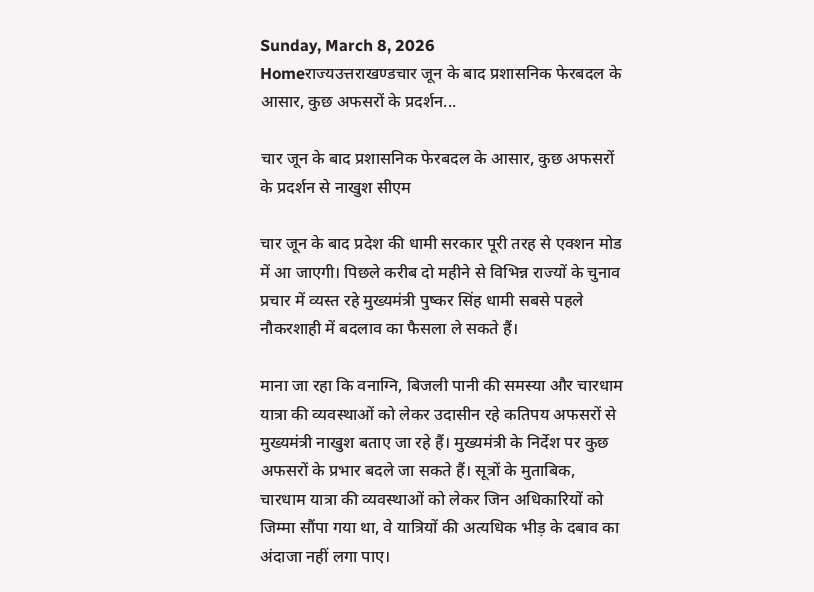Sunday, March 8, 2026
Homeराज्यउत्तराखण्डचार जून के बाद प्रशासनिक फेरबदल के आसार, कुछ अफसरों के प्रदर्शन...

चार जून के बाद प्रशासनिक फेरबदल के आसार, कुछ अफसरों के प्रदर्शन से नाखुश सीएम

चार जून के बाद प्रदेश की धामी सरकार पूरी तरह से एक्शन मोड में आ जाएगी। पिछले करीब दो महीने से विभिन्न राज्यों के चुनाव प्रचार में व्यस्त रहे मुख्यमंत्री पुष्कर सिंह धामी सबसे पहले नौकरशाही में बदलाव का फैसला ले सकते हैं।

माना जा रहा कि वनाग्नि, बिजली पानी की समस्या और चारधाम यात्रा की व्यवस्थाओं को लेकर उदासीन रहे कतिपय अफसरों से मुख्यमंत्री नाखुश बताए जा रहे हैं। मुख्यमंत्री के निर्देश पर कुछ अफसरों के प्रभार बदले जा सकते हैं। सूत्रों के मुताबिक, चारधाम यात्रा की व्यवस्थाओं को लेकर जिन अधिकारियों को जिम्मा सौंपा गया था, वे यात्रियों की अत्यधिक भीड़ के दबाव का अंदाजा नहीं लगा पाए।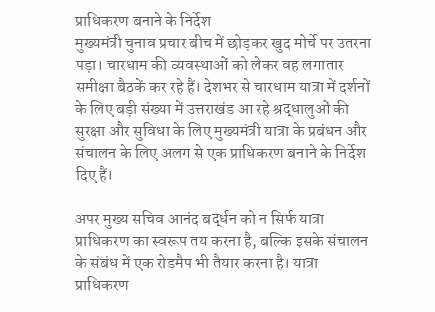प्राधिकरण बनाने के निर्देश
मुख्यमंत्री चुनाव प्रचार बीच में छोड़कर खुद मोर्चे पर उतरना पड़ा। चारधाम की व्यवस्थाओं को लेकर वह लगातार समीक्षा बैठकें कर रहे हैं। देशभर से चारधाम यात्रा में दर्शनों के लिए बड़ी संख्या में उत्तराखंड आ रहे श्रद्धालुओं की सुरक्षा और सुविधा के लिए मुख्यमंत्री यात्रा के प्रबंधन और संचालन के लिए अलग से एक प्राधिकरण बनाने के निर्देश दिए हैं।

अपर मुख्य सचिव आनंद बर्द्धन को न सिर्फ यात्रा प्राधिकरण का स्वरूप तय करना है, बल्कि इसके संचालन के संबंध में एक रोडमैप भी तैयार करना है। यात्रा प्राधिकरण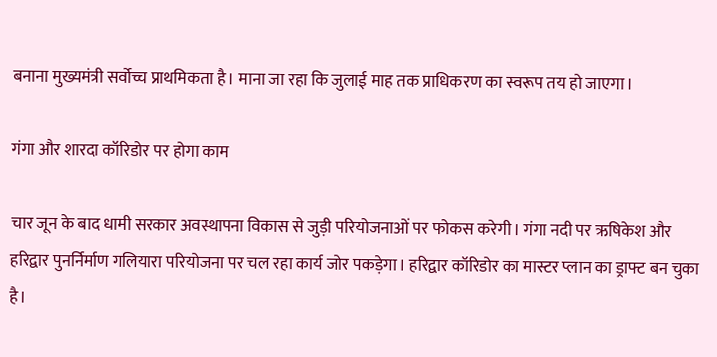बनाना मुख्यमंत्री सर्वोच्च प्राथमिकता है। माना जा रहा कि जुलाई माह तक प्राधिकरण का स्वरूप तय हो जाएगा।

गंगा और शारदा कॉरिडोर पर होगा काम

चार जून के बाद धामी सरकार अवस्थापना विकास से जुड़ी परियोजनाओं पर फोकस करेगी। गंगा नदी पर ऋषिकेश और हरिद्वार पुनर्निर्माण गलियारा परियोजना पर चल रहा कार्य जोर पकड़ेगा। हरिद्वार कॉरिडोर का मास्टर प्लान का ड्राफ्ट बन चुका है।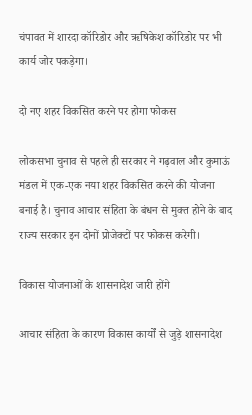चंपावत में शारदा कॉरिडोर और ऋषिकेश कॉरिडोर पर भी कार्य जोर पकड़ेगा।

दो नए शहर विकसित करने पर होगा फोकस

लोकसभा चुनाव से पहले ही सरकार ने गढ़वाल और कुमाऊं मंडल में एक-एक नया शहर विकसित करने की योजना बनाई है। चुनाव आचार संहिता के बंधन से मुक्त होने के बाद राज्य सरकार इन दोनों प्रोजेक्टों पर फोकस करेगी।

विकास योजनाओं के शासनादेश जारी होंगे

आचार संहिता के कारण विकास कार्यों से जुड़े शासनादेश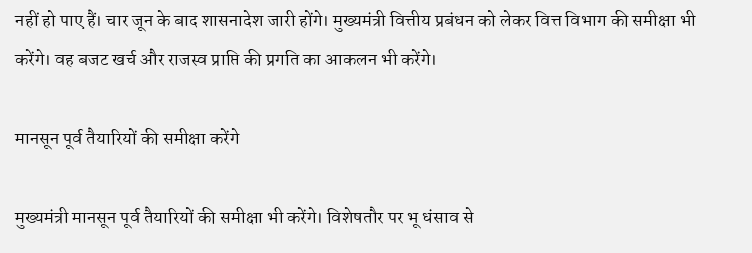नहीं हो पाए हैं। चार जून के बाद शासनादेश जारी होंगे। मुख्यमंत्री वित्तीय प्रबंधन को लेकर वित्त विभाग की समीक्षा भी करेंगे। वह बजट खर्च और राजस्व प्राप्ति की प्रगति का आकलन भी करेंगे।

मानसून पूर्व तैयारियों की समीक्षा करेंगे

मुख्यमंत्री मानसून पूर्व तैयारियों की समीक्षा भी करेंगे। विशेषतौर पर भू धंसाव से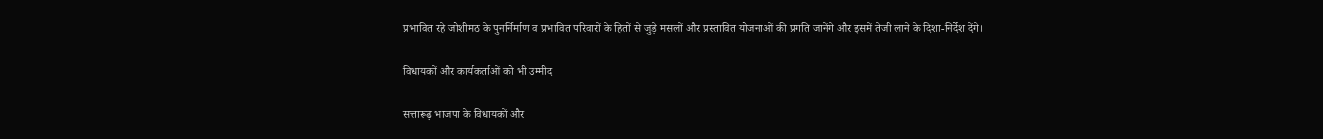प्रभावित रहे जोशीमठ के पुनर्निर्माण व प्रभावित परिवारों के हितों से जुड़े मसलों और प्रस्तावित योजनाओं की प्रगति जानेंगे और इसमें तेजी लाने के दिशा-निर्देश देंगे।

विधायकों और कार्यकर्ताओं को भी उम्मीद

सत्तारूढ़ भाजपा के विधायकों और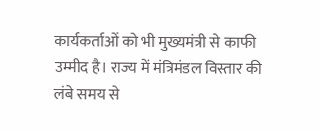कार्यकर्ताओं को भी मुख्यमंत्री से काफी उम्मीद है। राज्य में मंत्रिमंडल विस्तार की लंबे समय से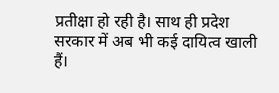प्रतीक्षा हो रही है। साथ ही प्रदेश सरकार में अब भी कई दायित्व खाली हैं।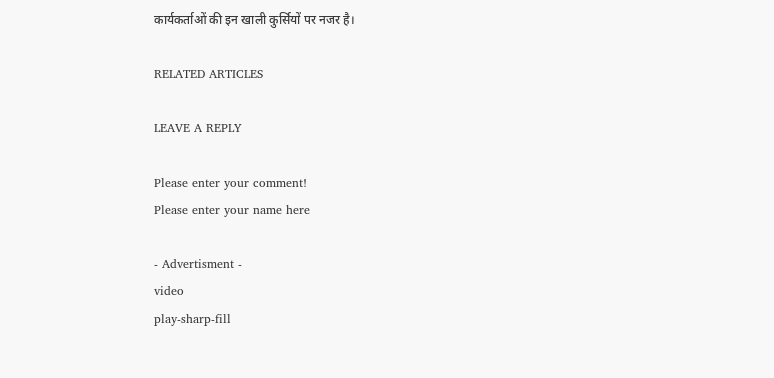कार्यकर्ताओं की इन खाली कुर्सियों पर नजर है।

RELATED ARTICLES

LEAVE A REPLY

Please enter your comment!
Please enter your name here

- Advertisment -
video
play-sharp-fill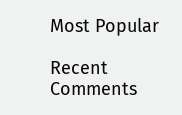Most Popular

Recent Comments